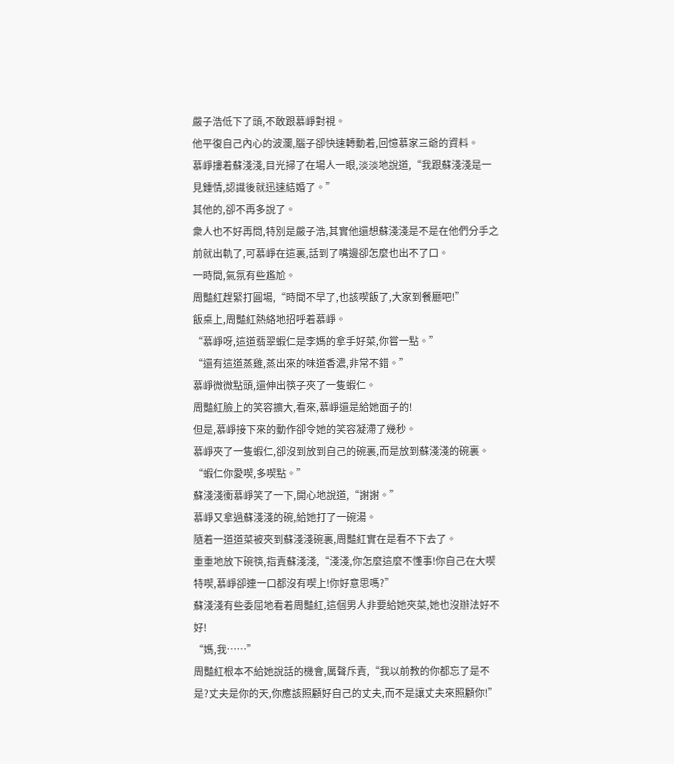嚴子浩低下了頭,不敢跟慕崢對視。
他平復自己內心的波瀾,腦子卻快速轉動着,回憶慕家三爺的資料。
慕崢摟着蘇淺淺,目光掃了在場人一眼,淡淡地說道,“我跟蘇淺淺是一見鍾情,認識後就迅速結婚了。”
其他的,卻不再多說了。
衆人也不好再問,特別是嚴子浩,其實他還想蘇淺淺是不是在他們分手之前就出軌了,可慕崢在這裏,話到了嘴邊卻怎麼也出不了口。
一時間,氣氛有些尷尬。
周豔紅趕緊打圓場,“時間不早了,也該喫飯了,大家到餐廳吧!”
飯桌上,周豔紅熱絡地招呼着慕崢。
“慕崢呀,這道翡翠蝦仁是李媽的拿手好菜,你嘗一點。”
“還有這道蒸雞,蒸出來的味道香濃,非常不錯。”
慕崢微微點頭,還伸出筷子夾了一隻蝦仁。
周豔紅臉上的笑容擴大,看來,慕崢還是給她面子的!
但是,慕崢接下來的動作卻令她的笑容凝滯了幾秒。
慕崢夾了一隻蝦仁,卻沒到放到自己的碗裏,而是放到蘇淺淺的碗裏。
“蝦仁你愛喫,多喫點。”
蘇淺淺衝慕崢笑了一下,開心地說道,“謝謝。”
慕崢又拿過蘇淺淺的碗,給她打了一碗湯。
隨着一道道菜被夾到蘇淺淺碗裏,周豔紅實在是看不下去了。
重重地放下碗筷,指責蘇淺淺,“淺淺,你怎麼這麼不懂事!你自己在大喫特喫,慕崢卻連一口都沒有喫上!你好意思嗎?”
蘇淺淺有些委屈地看着周豔紅,這個男人非要給她夾菜,她也沒辦法好不好!
“媽,我……”
周豔紅根本不給她說話的機會,厲聲斥責,“我以前教的你都忘了是不是?丈夫是你的天,你應該照顧好自己的丈夫,而不是讓丈夫來照顧你!”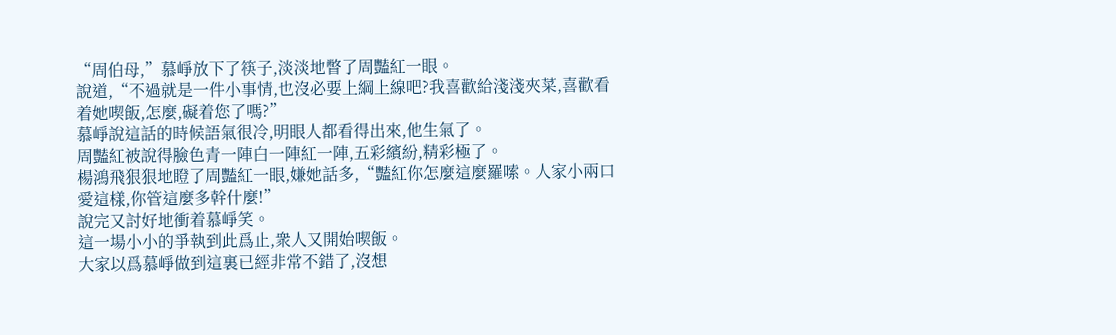“周伯母,”慕崢放下了筷子,淡淡地瞥了周豔紅一眼。
說道,“不過就是一件小事情,也沒必要上綱上線吧?我喜歡給淺淺夾菜,喜歡看着她喫飯,怎麼,礙着您了嗎?”
慕崢說這話的時候語氣很冷,明眼人都看得出來,他生氣了。
周豔紅被說得臉色青一陣白一陣紅一陣,五彩繽紛,精彩極了。
楊鴻飛狠狠地瞪了周豔紅一眼,嫌她話多,“豔紅你怎麼這麼羅嗦。人家小兩口愛這樣,你管這麼多幹什麼!”
說完又討好地衝着慕崢笑。
這一場小小的爭執到此爲止,衆人又開始喫飯。
大家以爲慕崢做到這裏已經非常不錯了,沒想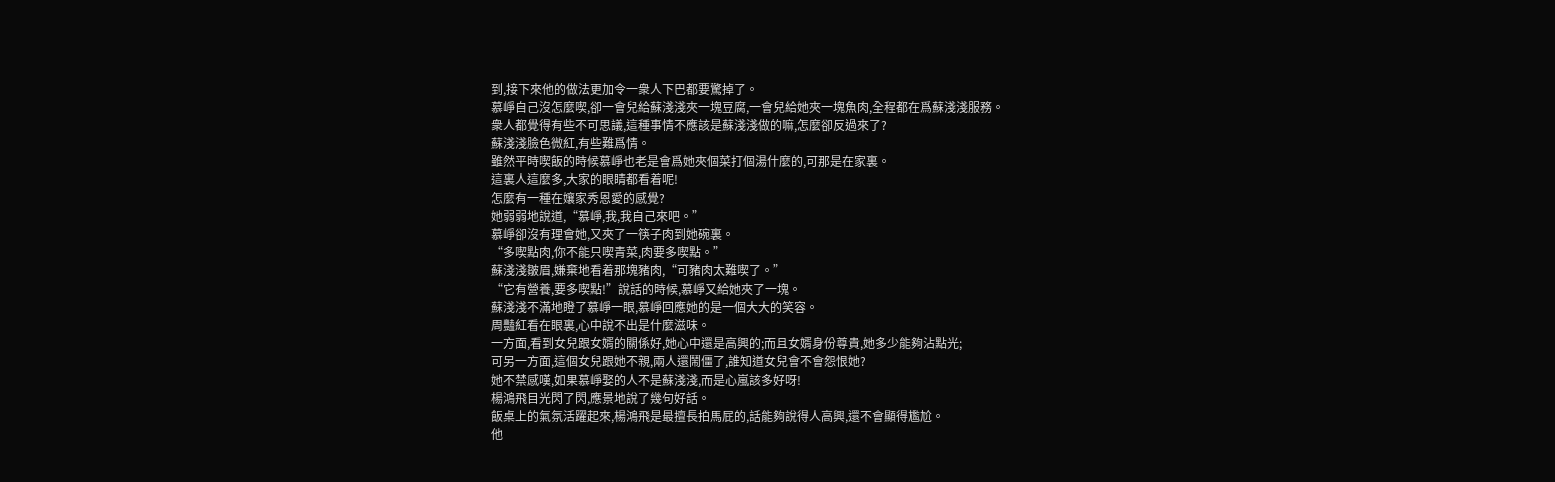到,接下來他的做法更加令一衆人下巴都要驚掉了。
慕崢自己沒怎麼喫,卻一會兒給蘇淺淺夾一塊豆腐,一會兒給她夾一塊魚肉,全程都在爲蘇淺淺服務。
衆人都覺得有些不可思議,這種事情不應該是蘇淺淺做的嘛,怎麼卻反過來了?
蘇淺淺臉色微紅,有些難爲情。
雖然平時喫飯的時候慕崢也老是會爲她夾個菜打個湯什麼的,可那是在家裏。
這裏人這麼多,大家的眼睛都看着呢!
怎麼有一種在孃家秀恩愛的感覺?
她弱弱地說道,“慕崢,我,我自己來吧。”
慕崢卻沒有理會她,又夾了一筷子肉到她碗裏。
“多喫點肉,你不能只喫青菜,肉要多喫點。”
蘇淺淺皺眉,嫌棄地看着那塊豬肉,“可豬肉太難喫了。”
“它有營養,要多喫點!”說話的時候,慕崢又給她夾了一塊。
蘇淺淺不滿地瞪了慕崢一眼,慕崢回應她的是一個大大的笑容。
周豔紅看在眼裏,心中說不出是什麼滋味。
一方面,看到女兒跟女婿的關係好,她心中還是高興的;而且女婿身份尊貴,她多少能夠沾點光;
可另一方面,這個女兒跟她不親,兩人還鬧僵了,誰知道女兒會不會怨恨她?
她不禁感嘆,如果慕崢娶的人不是蘇淺淺,而是心嵐該多好呀!
楊鴻飛目光閃了閃,應景地說了幾句好話。
飯桌上的氣氛活躍起來,楊鴻飛是最擅長拍馬屁的,話能夠說得人高興,還不會顯得尷尬。
他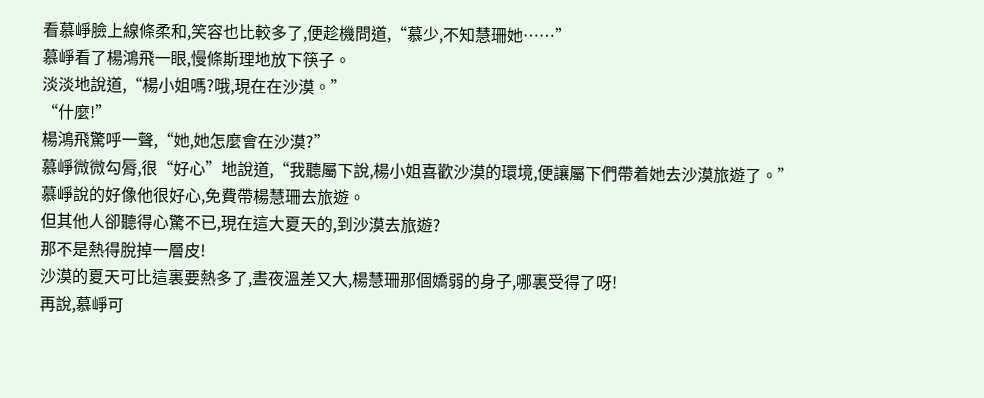看慕崢臉上線條柔和,笑容也比較多了,便趁機問道,“慕少,不知慧珊她……”
慕崢看了楊鴻飛一眼,慢條斯理地放下筷子。
淡淡地說道,“楊小姐嗎?哦,現在在沙漠。”
“什麼!”
楊鴻飛驚呼一聲,“她,她怎麼會在沙漠?”
慕崢微微勾脣,很“好心”地說道,“我聽屬下說,楊小姐喜歡沙漠的環境,便讓屬下們帶着她去沙漠旅遊了。”
慕崢說的好像他很好心,免費帶楊慧珊去旅遊。
但其他人卻聽得心驚不已,現在這大夏天的,到沙漠去旅遊?
那不是熱得脫掉一層皮!
沙漠的夏天可比這裏要熱多了,晝夜溫差又大,楊慧珊那個嬌弱的身子,哪裏受得了呀!
再說,慕崢可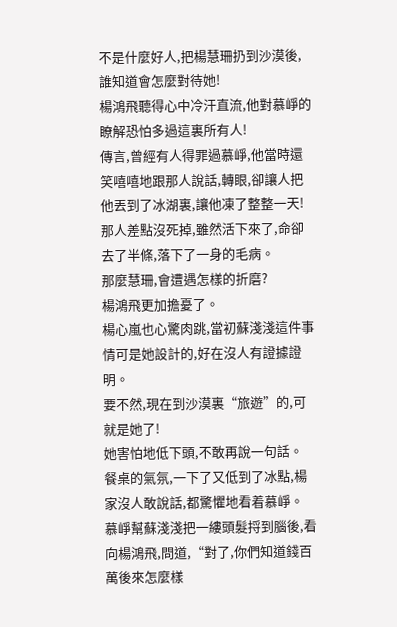不是什麼好人,把楊慧珊扔到沙漠後,誰知道會怎麼對待她!
楊鴻飛聽得心中冷汗直流,他對慕崢的瞭解恐怕多過這裏所有人!
傳言,曾經有人得罪過慕崢,他當時還笑嘻嘻地跟那人說話,轉眼,卻讓人把他丟到了冰湖裏,讓他凍了整整一天!
那人差點沒死掉,雖然活下來了,命卻去了半條,落下了一身的毛病。
那麼慧珊,會遭遇怎樣的折磨?
楊鴻飛更加擔憂了。
楊心嵐也心驚肉跳,當初蘇淺淺這件事情可是她設計的,好在沒人有證據證明。
要不然,現在到沙漠裏“旅遊”的,可就是她了!
她害怕地低下頭,不敢再說一句話。
餐桌的氣氛,一下了又低到了冰點,楊家沒人敢說話,都驚懼地看着慕崢。
慕崢幫蘇淺淺把一縷頭髮捋到腦後,看向楊鴻飛,問道,“對了,你們知道錢百萬後來怎麼樣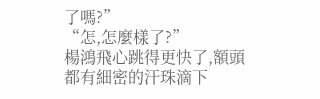了嗎?”
“怎,怎麼樣了?”
楊鴻飛心跳得更快了,額頭都有細密的汗珠滴下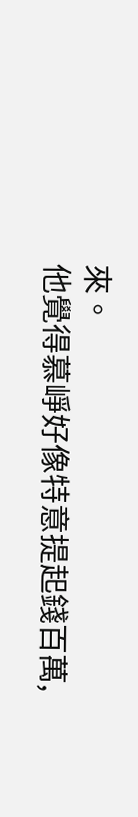來。
他覺得慕崢好像特意提起錢百萬,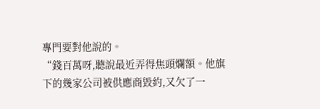專門要對他說的。
“錢百萬呀,聽說最近弄得焦頭爛額。他旗下的幾家公司被供應商毀約,又欠了一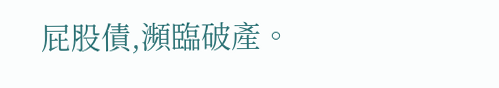屁股債,瀕臨破產。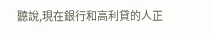聽說,現在銀行和高利貸的人正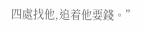四處找他,追着他要錢。”